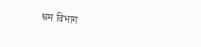श्रम विभाग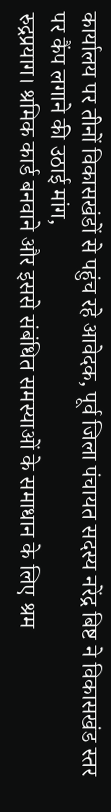कार्यालय पर तीनों विकासखंडों से पहुंच रहे आवेदक, पूर्व जिला पंचायत सदस्य नरेंद्र बिष्ट ने विकासखंड स्तर पर कैंप लगाने की उठाई मांग,
रुद्रप्रयाग। श्रमिक कार्ड बनवाने और इससे संबंधित समस्याओं के समाधान के लिए श्रम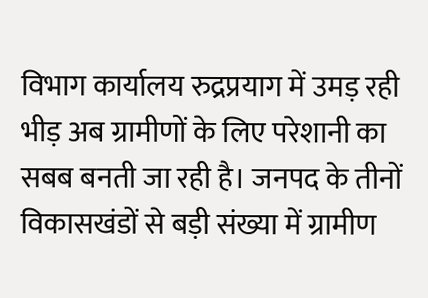विभाग कार्यालय रुद्रप्रयाग में उमड़ रही भीड़ अब ग्रामीणों के लिए परेशानी का सबब बनती जा रही है। जनपद के तीनों विकासखंडों से बड़ी संख्या में ग्रामीण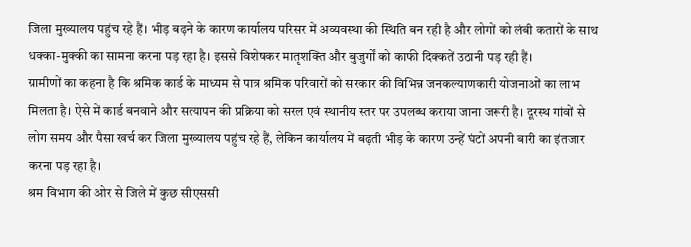जिला मुख्यालय पहुंच रहे हैं। भीड़ बढ़ने के कारण कार्यालय परिसर में अव्यवस्था की स्थिति बन रही है और लोगों को लंबी कतारों के साथ धक्का-मुक्की का सामना करना पड़ रहा है। इससे विशेषकर मातृशक्ति और बुजुर्गों को काफी दिक्कतें उठानी पड़ रही हैं।
ग्रामीणों का कहना है कि श्रमिक कार्ड के माध्यम से पात्र श्रमिक परिवारों को सरकार की विभिन्न जनकल्याणकारी योजनाओं का लाभ मिलता है। ऐसे में कार्ड बनवाने और सत्यापन की प्रक्रिया को सरल एवं स्थानीय स्तर पर उपलब्ध कराया जाना जरूरी है। दूरस्थ गांवों से लोग समय और पैसा खर्च कर जिला मुख्यालय पहुंच रहे हैं, लेकिन कार्यालय में बढ़ती भीड़ के कारण उन्हें घंटों अपनी बारी का इंतजार करना पड़ रहा है।
श्रम विभाग की ओर से जिले में कुछ सीएससी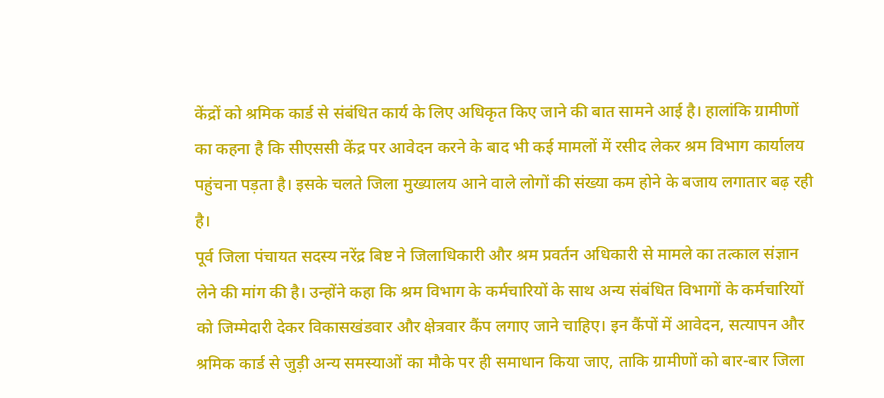केंद्रों को श्रमिक कार्ड से संबंधित कार्य के लिए अधिकृत किए जाने की बात सामने आई है। हालांकि ग्रामीणों का कहना है कि सीएससी केंद्र पर आवेदन करने के बाद भी कई मामलों में रसीद लेकर श्रम विभाग कार्यालय पहुंचना पड़ता है। इसके चलते जिला मुख्यालय आने वाले लोगों की संख्या कम होने के बजाय लगातार बढ़ रही है।
पूर्व जिला पंचायत सदस्य नरेंद्र बिष्ट ने जिलाधिकारी और श्रम प्रवर्तन अधिकारी से मामले का तत्काल संज्ञान लेने की मांग की है। उन्होंने कहा कि श्रम विभाग के कर्मचारियों के साथ अन्य संबंधित विभागों के कर्मचारियों को जिम्मेदारी देकर विकासखंडवार और क्षेत्रवार कैंप लगाए जाने चाहिए। इन कैंपों में आवेदन, सत्यापन और श्रमिक कार्ड से जुड़ी अन्य समस्याओं का मौके पर ही समाधान किया जाए, ताकि ग्रामीणों को बार-बार जिला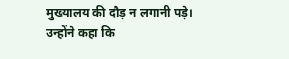मुख्यालय की दौड़ न लगानी पड़े।
उन्होंने कहा कि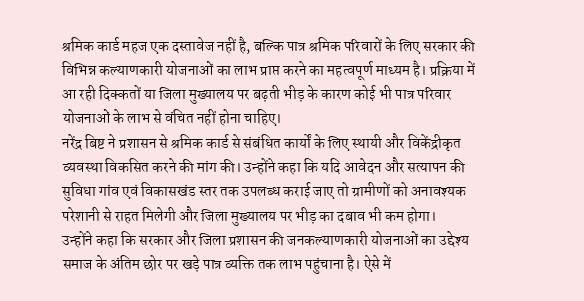श्रमिक कार्ड महज एक दस्तावेज नहीं है, बल्कि पात्र श्रमिक परिवारों के लिए सरकार की विभिन्न कल्याणकारी योजनाओं का लाभ प्राप्त करने का महत्वपूर्ण माध्यम है। प्रक्रिया में आ रही दिक्कतों या जिला मुख्यालय पर बढ़ती भीड़ के कारण कोई भी पात्र परिवार योजनाओं के लाभ से वंचित नहीं होना चाहिए।
नरेंद्र बिष्ट ने प्रशासन से श्रमिक कार्ड से संबंधित कार्यों के लिए स्थायी और विकेंद्रीकृत व्यवस्था विकसित करने की मांग की। उन्होंने कहा कि यदि आवेदन और सत्यापन की सुविधा गांव एवं विकासखंड स्तर तक उपलब्ध कराई जाए तो ग्रामीणों को अनावश्यक परेशानी से राहत मिलेगी और जिला मुख्यालय पर भीड़ का दबाव भी कम होगा।
उन्होंने कहा कि सरकार और जिला प्रशासन की जनकल्याणकारी योजनाओं का उद्देश्य समाज के अंतिम छोर पर खड़े पात्र व्यक्ति तक लाभ पहुंचाना है। ऐसे में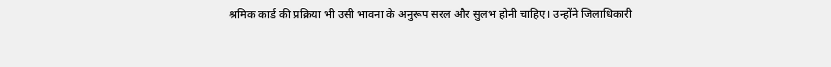श्रमिक कार्ड की प्रक्रिया भी उसी भावना के अनुरूप सरल और सुलभ होनी चाहिए। उन्होंने जिलाधिकारी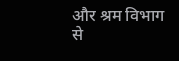और श्रम विभाग से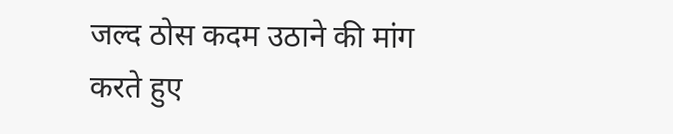जल्द ठोस कदम उठाने की मांग करते हुए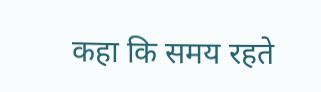कहा कि समय रहते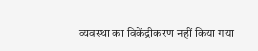व्यवस्था का विकेंद्रीकरण नहीं किया गया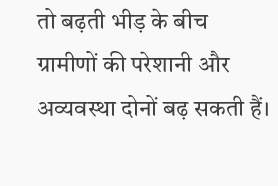तो बढ़ती भीड़ के बीच ग्रामीणों की परेशानी और अव्यवस्था दोनों बढ़ सकती हैं।